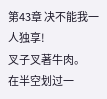第43章 决不能我一人独享!
叉子叉著牛肉。
在半空划过一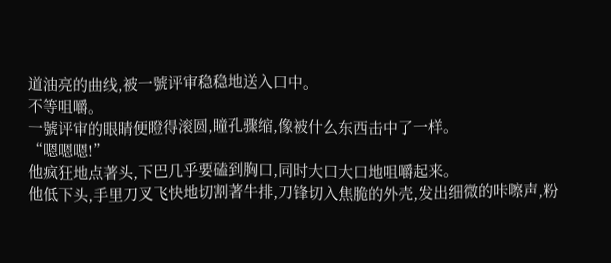道油亮的曲线,被一號评审稳稳地送入口中。
不等咀嚼。
一號评审的眼睛便瞪得滚圆,瞳孔骤缩,像被什么东西击中了一样。
“嗯嗯嗯!”
他疯狂地点著头,下巴几乎要磕到胸口,同时大口大口地咀嚼起来。
他低下头,手里刀叉飞快地切割著牛排,刀锋切入焦脆的外壳,发出细微的咔嚓声,粉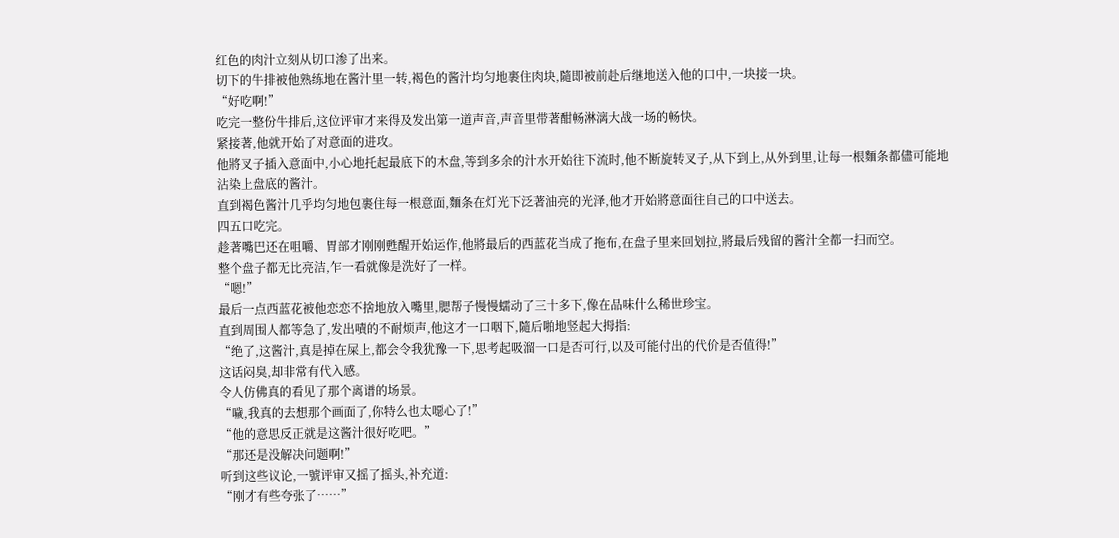红色的肉汁立刻从切口渗了出来。
切下的牛排被他熟练地在酱汁里一转,褐色的酱汁均匀地裹住肉块,隨即被前赴后继地送入他的口中,一块接一块。
“好吃啊!”
吃完一整份牛排后,这位评审才来得及发出第一道声音,声音里带著酣畅淋漓大战一场的畅快。
紧接著,他就开始了对意面的进攻。
他將叉子插入意面中,小心地托起最底下的木盘,等到多余的汁水开始往下流时,他不断旋转叉子,从下到上,从外到里,让每一根麵条都儘可能地沾染上盘底的酱汁。
直到褐色酱汁几乎均匀地包裹住每一根意面,麵条在灯光下泛著油亮的光泽,他才开始將意面往自己的口中送去。
四五口吃完。
趁著嘴巴还在咀嚼、胃部才刚刚甦醒开始运作,他將最后的西蓝花当成了拖布,在盘子里来回划拉,將最后残留的酱汁全都一扫而空。
整个盘子都无比亮洁,乍一看就像是洗好了一样。
“嗯!”
最后一点西蓝花被他恋恋不捨地放入嘴里,腮帮子慢慢蠕动了三十多下,像在品味什么稀世珍宝。
直到周围人都等急了,发出嘖的不耐烦声,他这才一口咽下,隨后啪地竖起大拇指:
“绝了,这酱汁,真是掉在屎上,都会令我犹豫一下,思考起吸溜一口是否可行,以及可能付出的代价是否值得!”
这话闷臭,却非常有代入感。
令人仿佛真的看见了那个离谱的场景。
“噦,我真的去想那个画面了,你特么也太噁心了!”
“他的意思反正就是这酱汁很好吃吧。”
“那还是没解决问题啊!”
听到这些议论,一號评审又摇了摇头,补充道:
“刚才有些夸张了……”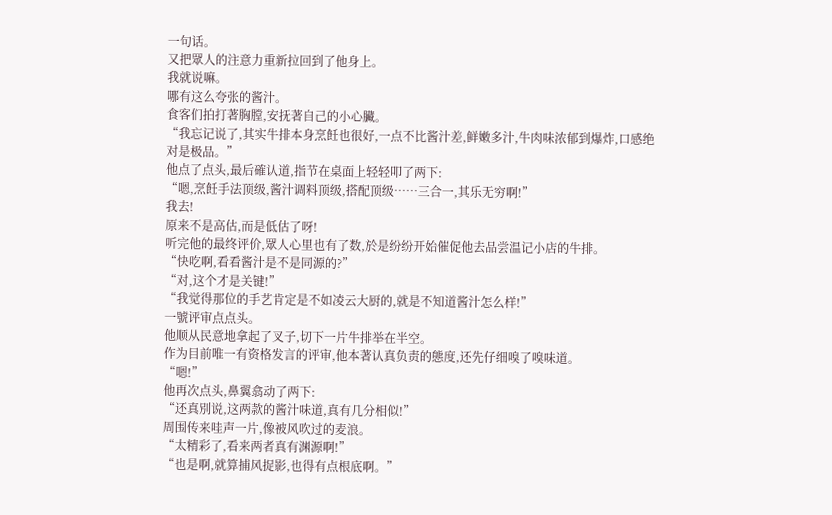一句话。
又把眾人的注意力重新拉回到了他身上。
我就说嘛。
哪有这么夸张的酱汁。
食客们拍打著胸膛,安抚著自己的小心臟。
“我忘记说了,其实牛排本身烹飪也很好,一点不比酱汁差,鲜嫩多汁,牛肉味浓郁到爆炸,口感绝对是极品。”
他点了点头,最后確认道,指节在桌面上轻轻叩了两下:
“嗯,烹飪手法顶级,酱汁调料顶级,搭配顶级……三合一,其乐无穷啊!”
我去!
原来不是高估,而是低估了呀!
听完他的最终评价,眾人心里也有了数,於是纷纷开始催促他去品尝温记小店的牛排。
“快吃啊,看看酱汁是不是同源的?”
“对,这个才是关键!”
“我觉得那位的手艺肯定是不如凌云大厨的,就是不知道酱汁怎么样!”
一號评审点点头。
他顺从民意地拿起了叉子,切下一片牛排举在半空。
作为目前唯一有资格发言的评审,他本著认真负责的態度,还先仔细嗅了嗅味道。
“嗯!”
他再次点头,鼻翼翕动了两下:
“还真別说,这两款的酱汁味道,真有几分相似!”
周围传来哇声一片,像被风吹过的麦浪。
“太精彩了,看来两者真有渊源啊!”
“也是啊,就算捕风捉影,也得有点根底啊。”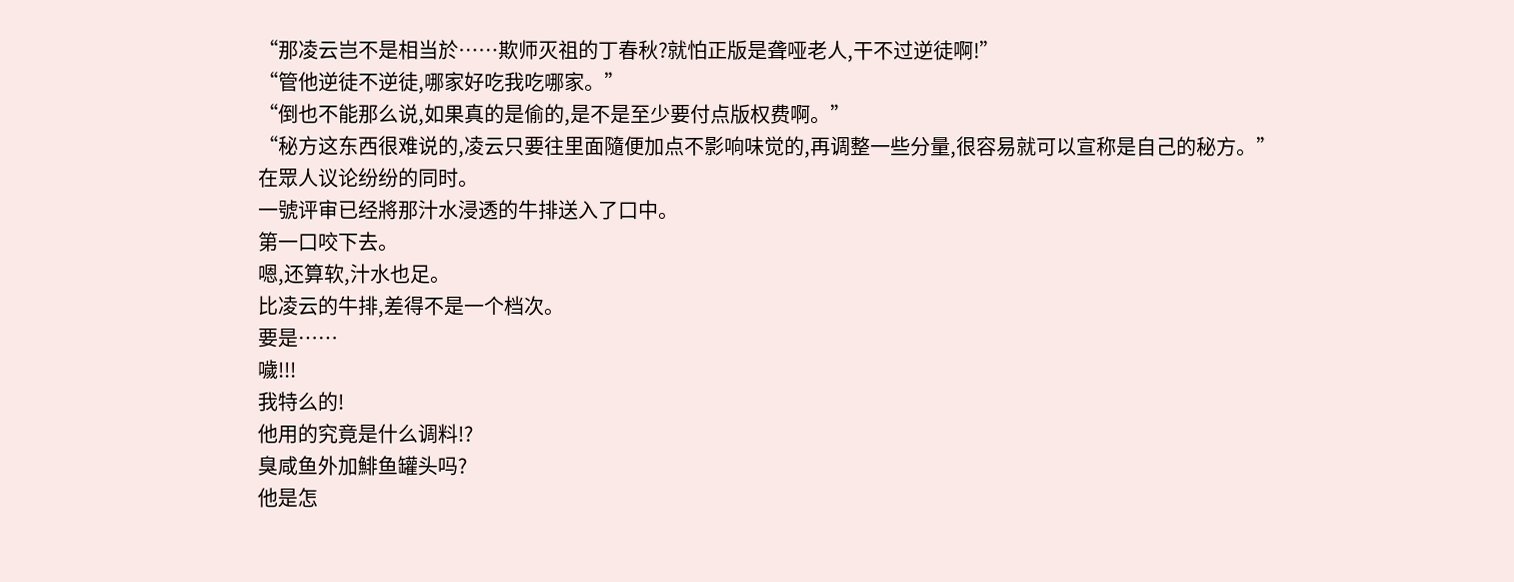“那凌云岂不是相当於……欺师灭祖的丁春秋?就怕正版是聋哑老人,干不过逆徒啊!”
“管他逆徒不逆徒,哪家好吃我吃哪家。”
“倒也不能那么说,如果真的是偷的,是不是至少要付点版权费啊。”
“秘方这东西很难说的,凌云只要往里面隨便加点不影响味觉的,再调整一些分量,很容易就可以宣称是自己的秘方。”
在眾人议论纷纷的同时。
一號评审已经將那汁水浸透的牛排送入了口中。
第一口咬下去。
嗯,还算软,汁水也足。
比凌云的牛排,差得不是一个档次。
要是……
噦!!!
我特么的!
他用的究竟是什么调料!?
臭咸鱼外加鯡鱼罐头吗?
他是怎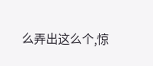么弄出这么个,惊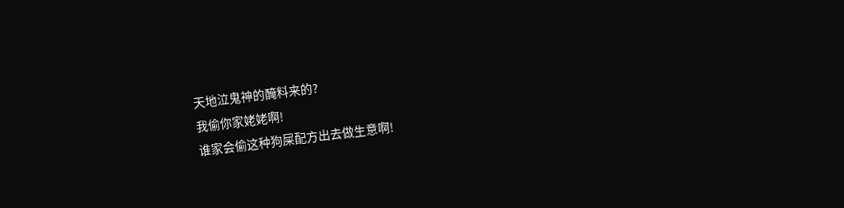天地泣鬼神的醃料来的?
我偷你家姥姥啊!
谁家会偷这种狗屎配方出去做生意啊!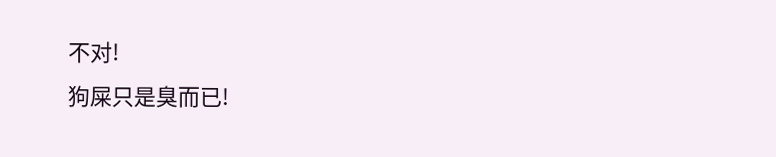不对!
狗屎只是臭而已!